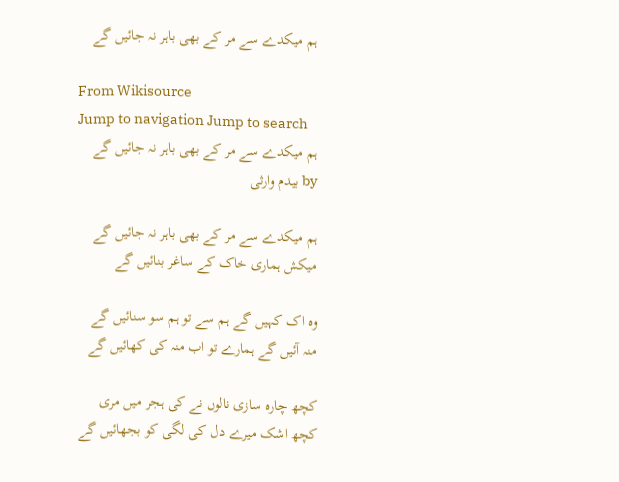ہم میکدے سے مر کے بھی باہر نہ جائیں گے

From Wikisource
Jump to navigation Jump to search
ہم میکدے سے مر کے بھی باہر نہ جائیں گے
by بیدم وارثی

ہم میکدے سے مر کے بھی باہر نہ جائیں گے
میکش ہماری خاک کے ساغر بنائیں گے

وہ اک کہیں گے ہم سے تو ہم سو سنائیں گے
منہ آئیں گے ہمارے تو اب منہ کی کھائیں گے

کچھ چارہ سازی نالوں نے کی ہجر میں مری
کچھ اشک میرے دل کی لگی کو بجھائیں گے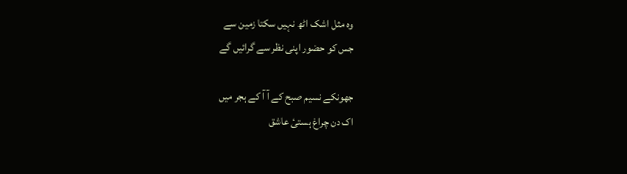وہ مثل اشک اٹھ نہیں سکتا زمین سے
جس کو حضور اپنی نظر سے گرائیں گے

جھونکے نسیم صبح کے آ آ کے ہجر میں
اک دن چراغ ہستیٔ عاشق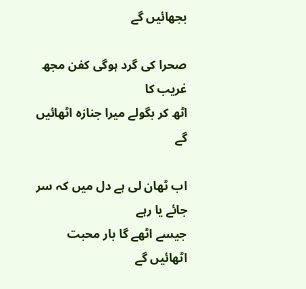بجھائیں گے

صحرا کی گرد ہوگی کفن مجھ غریب کا
اٹھ کر بگولے میرا جنازہ اٹھائیں گے

اب ٹھان لی ہے دل میں کہ سر جائے یا رہے
جیسے اٹھے گا بار محبت اٹھائیں گے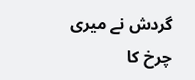گردش نے میری چرخ کا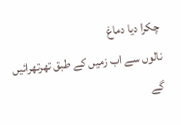چکرا دیا دماغ
نالوں سے اب زمیں کے طبق تھرتھرائیں گے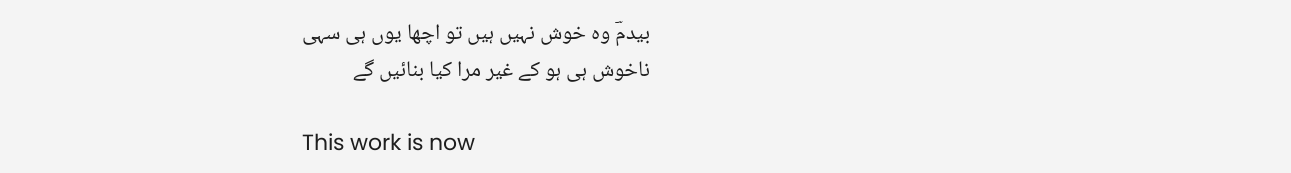بیدمؔ وہ خوش نہیں ہیں تو اچھا یوں ہی سہی
ناخوش ہی ہو کے غیر مرا کیا بنائیں گے

This work is now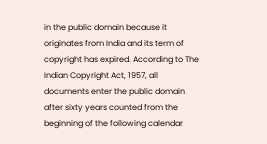in the public domain because it originates from India and its term of copyright has expired. According to The Indian Copyright Act, 1957, all documents enter the public domain after sixty years counted from the beginning of the following calendar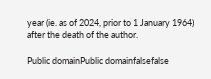year (ie. as of 2024, prior to 1 January 1964) after the death of the author.

Public domainPublic domainfalsefalse